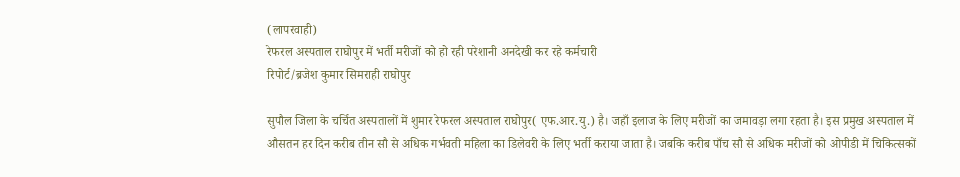(लापरवाही)
रेफरल अस्पताल राघोपुर में भर्ती मरीजों को हो रही परेशानी अनदेखी कर रहे कर्मचारी
रिपोर्ट/ब्रजेश कुमार सिमराही राघोपुर

सुपौल जिला के चर्चित अस्पतालों में शुमार रेफरल अस्पताल राघोपुर( एफ.आर.यु.) है। जहाँ इलाज के लिए मरीजों का जमावड़ा लगा रहता है। इस प्रमुख अस्पताल में औसतन हर दिन करीब तीन सौ से अधिक गर्भवती महिला का डिलेवरी के लिए भर्ती कराया जाता है। जबकि करीब पाँच सौ से अधिक मरीजों को ओपीडी में चिकित्सकों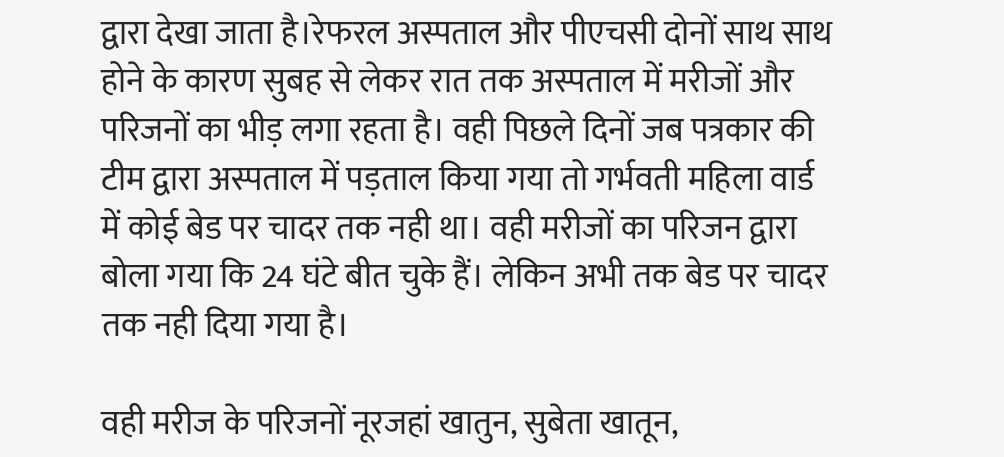द्वारा देखा जाता है।रेफरल अस्पताल और पीएचसी दोनों साथ साथ होने के कारण सुबह से लेकर रात तक अस्पताल में मरीजों और परिजनों का भीड़ लगा रहता है। वही पिछले दिनों जब पत्रकार की टीम द्वारा अस्पताल में पड़ताल किया गया तो गर्भवती महिला वार्ड में कोई बेड पर चादर तक नही था। वही मरीजों का परिजन द्वारा बोला गया कि 24 घंटे बीत चुके हैं। लेकिन अभी तक बेड पर चादर तक नही दिया गया है।

वही मरीज के परिजनों नूरजहां खातुन, सुबेता खातून,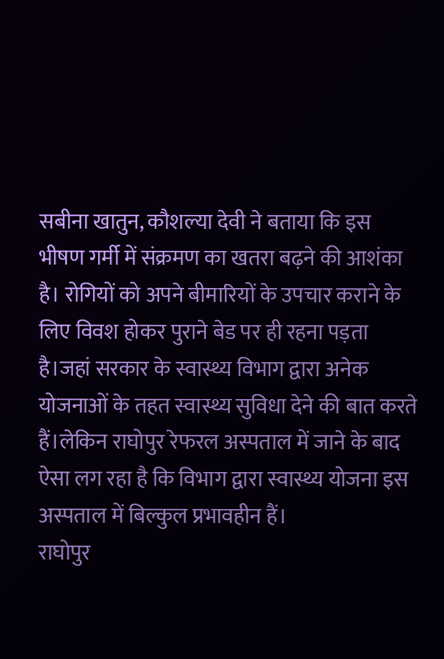सबीना खातुन, कौशल्या देवी ने बताया कि इस भीषण गर्मी में संक्रमण का खतरा बढ़ने की आशंका है। रोगियों को अपने बीमारियों के उपचार कराने के लिए विवश होकर पुराने बेड पर ही रहना पड़ता है।जहां सरकार के स्वास्थ्य विभाग द्वारा अनेक योजनाओं के तहत स्वास्थ्य सुविधा देने की बात करते हैं।लेकिन राघोपुर रेफरल अस्पताल में जाने के बाद ऐसा लग रहा है कि विभाग द्वारा स्वास्थ्य योजना इस अस्पताल में बिल्कुल प्रभावहीन हैं।
राघोपुर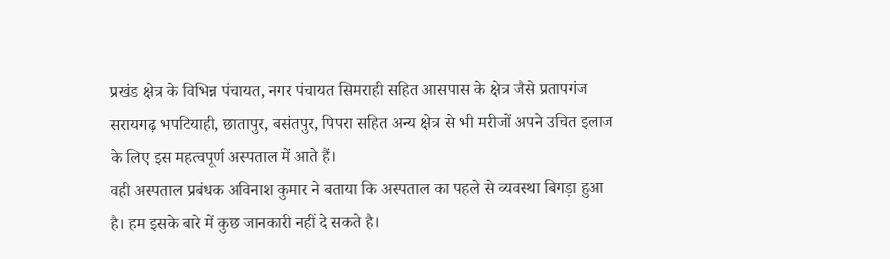प्रखंड क्षेत्र के विभिन्न पंचायत, नगर पंचायत सिमराही सहित आसपास के क्षेत्र जैसे प्रतापगंज सरायगढ़ भपटियाही, छातापुर, बसंतपुर, पिपरा सहित अन्य क्षेत्र से भी मरीजों अपने उचित इलाज के लिए इस महत्वपूर्ण अस्पताल में आते हैं।
वही अस्पताल प्रबंधक अविनाश कुमार ने बताया कि अस्पताल का पहले से व्यवस्था बिगड़ा हुआ है। हम इसके बारे में कुछ जानकारी नहीं दे सकते है।